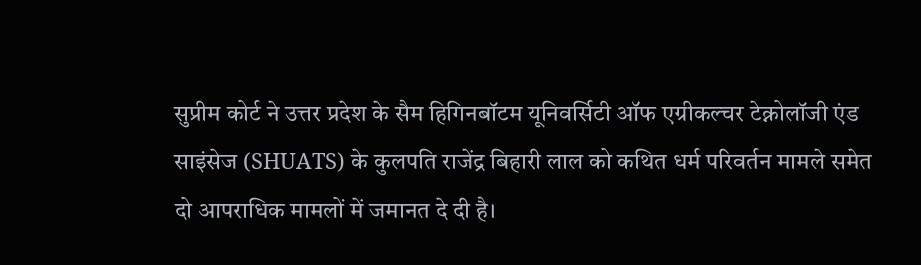सुप्रीम कोर्ट ने उत्तर प्रदेश के सैम हिगिनबॉटम यूनिवर्सिटी ऑफ एग्रीकल्चर टेक्नोलॉजी एंड साइंसेज (SHUATS) के कुलपति राजेंद्र बिहारी लाल को कथित धर्म परिवर्तन मामले समेत दो आपराधिक मामलों में जमानत दे दी है।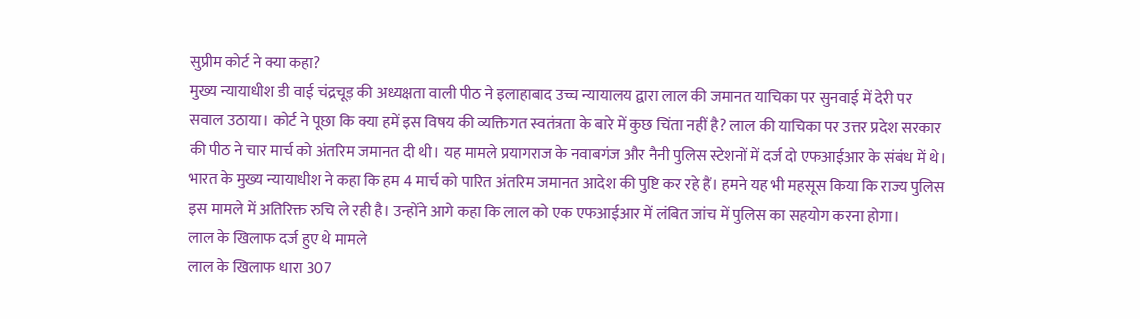सुप्रीम कोर्ट ने क्या कहा?
मुख्य न्यायाधीश डी वाई चंद्रचूड़ की अध्यक्षता वाली पीठ ने इलाहाबाद उच्च न्यायालय द्वारा लाल की जमानत याचिका पर सुनवाई में देरी पर सवाल उठाया। कोर्ट ने पूछा कि क्या हमें इस विषय की व्यक्तिगत स्वतंत्रता के बारे में कुछ चिंता नहीं है? लाल की याचिका पर उत्तर प्रदेश सरकार की पीठ ने चार मार्च को अंतरिम जमानत दी थी। यह मामले प्रयागराज के नवाबगंज और नैनी पुलिस स्टेशनों में दर्ज दो एफआईआर के संबंध में थे। भारत के मुख्य न्यायाधीश ने कहा कि हम 4 मार्च को पारित अंतरिम जमानत आदेश की पुष्टि कर रहे हैं। हमने यह भी महसूस किया कि राज्य पुलिस इस मामले में अतिरिक्त रुचि ले रही है। उन्होंने आगे कहा कि लाल को एक एफआईआर में लंबित जांच में पुलिस का सहयोग करना होगा।
लाल के खिलाफ दर्ज हुए थे मामले
लाल के खिलाफ धारा 307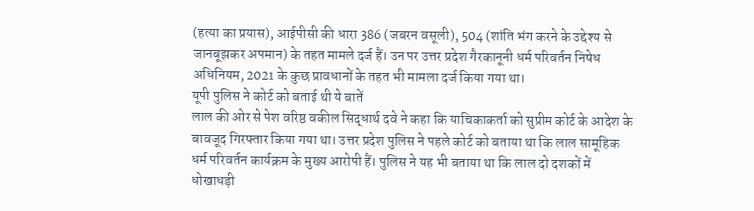(हत्या का प्रयास), आईपीसी की धारा 386 (जबरन वसूली), 504 (शांति भंग करने के उद्देश्य से जानबूझकर अपमान) के तहत मामले दर्ज हैं। उन पर उत्तर प्रदेश गैरकानूनी धर्म परिवर्तन निषेध अधिनियम, 2021 के कुछ प्रावधानों के तहत भी मामला दर्ज किया गया था।
यूपी पुलिस ने कोर्ट को बताई थी ये बातें
लाल की ओर से पेश वरिष्ठ वकील सिद्धार्थ दवे ने कहा कि याचिकाकर्ता को सुप्रीम कोर्ट के आदेश के बावजूद गिरफ्तार किया गया था। उत्तर प्रदेश पुलिस ने पहले कोर्ट को बताया था कि लाल सामूहिक धर्म परिवर्तन कार्यक्रम के मुख्य आरोपी हैं। पुलिस ने यह भी बताया था कि लाल दो दशकों में धोखाधड़ी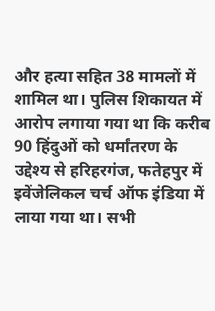और हत्या सहित 38 मामलों में शामिल था। पुलिस शिकायत में आरोप लगाया गया था कि करीब 90 हिंदुओं को धर्मांतरण के उद्देश्य से हरिहरगंज, फतेहपुर में इवेंजेलिकल चर्च ऑफ इंडिया में लाया गया था। सभी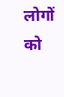लोगों को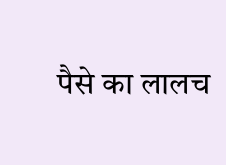पैसे का लालच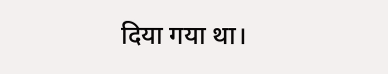दिया गया था।